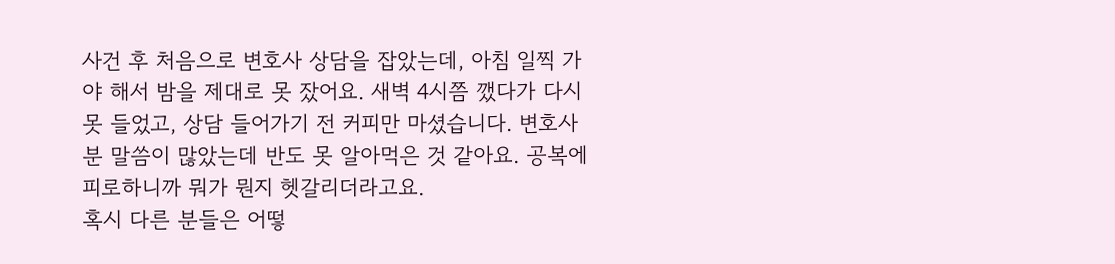사건 후 처음으로 변호사 상담을 잡았는데, 아침 일찍 가야 해서 밤을 제대로 못 잤어요. 새벽 4시쯤 깼다가 다시 못 들었고, 상담 들어가기 전 커피만 마셨습니다. 변호사분 말씀이 많았는데 반도 못 알아먹은 것 같아요. 공복에 피로하니까 뭐가 뭔지 헷갈리더라고요.
혹시 다른 분들은 어떻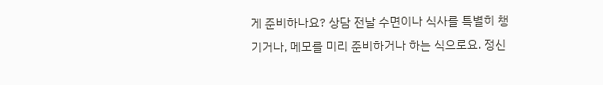게 준비하나요? 상담 전날 수면이나 식사를 특별히 챙기거나, 메모를 미리 준비하거나 하는 식으로요. 정신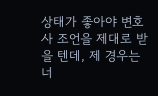상태가 좋아야 변호사 조언을 제대로 받을 텐데, 제 경우는 너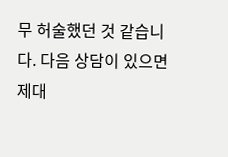무 허술했던 것 같습니다. 다음 상담이 있으면 제대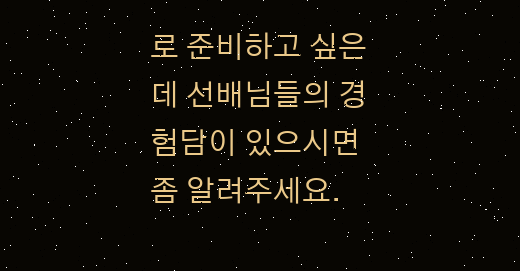로 준비하고 싶은데 선배님들의 경험담이 있으시면 좀 알려주세요.